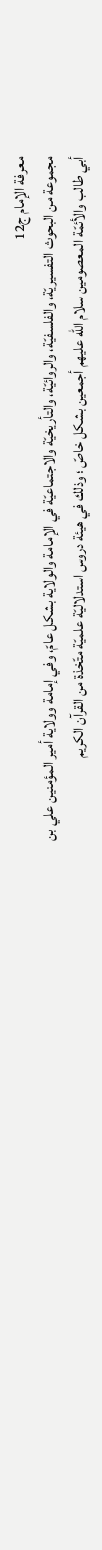معرفة الإمام ج12
مجموعة من البحوث التفسيريّة، والفلسفيّة، والروائيّة، والتأريخيّة والاجتماعيّة في الإمامة والولاية بشكل عامّ، وفي إمامة وولاية أمير المؤمنين علي بن أبي طالب والأئمّة المعصومين سلام الله عليهم أجمعين بشكل خاصّ ؛ وذلك في هيئة دروس استدلاليّة علميّة متّخذة من القرآن الكريم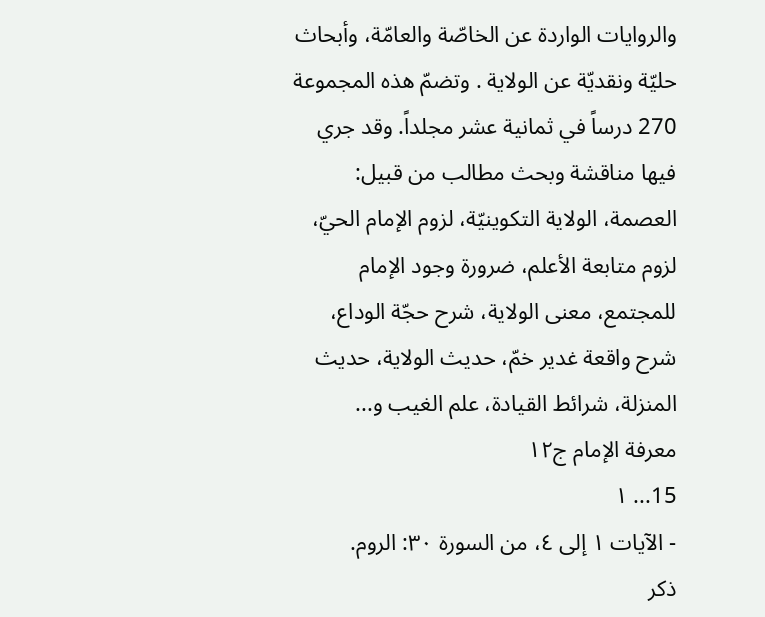والروايات الواردة عن الخاصّة والعامّة، وأبحاث حليّة ونقديّة عن الولاية . وتضمّ هذه المجموعة 270 درساً في ثمانية عشر مجلداً. وقد جري فيها مناقشة وبحث مطالب من قبيل: العصمة، الولاية التكوينيّة، لزوم الإمام الحيّ، لزوم متابعة الأعلم، ضرورة وجود الإمام للمجتمع، معنى الولاية، شرح حجّة الوداع، شرح واقعة غدير خمّ، حديث الولاية، حديث المنزلة، شرائط القيادة، علم الغيب و...
معرفة الإمام ج۱۲
15... ۱
- الآيات ۱ إلى ٤، من السورة ٣۰: الروم.
ذكر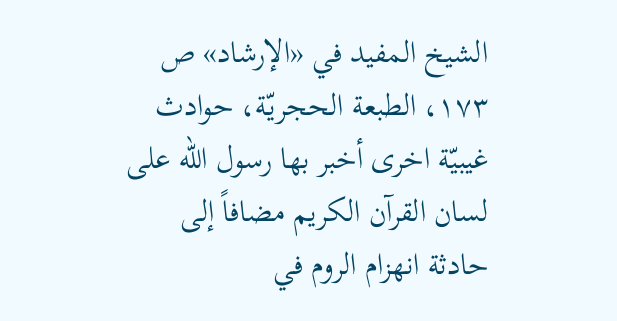الشيخ المفيد في «الإرشاد» ص ۱۷٣، الطبعة الحجريّة، حوادث غيبيّة اخرى أخبر بها رسول الله على لسان القرآن الكريم مضافاً إلى حادثة انهزام الروم في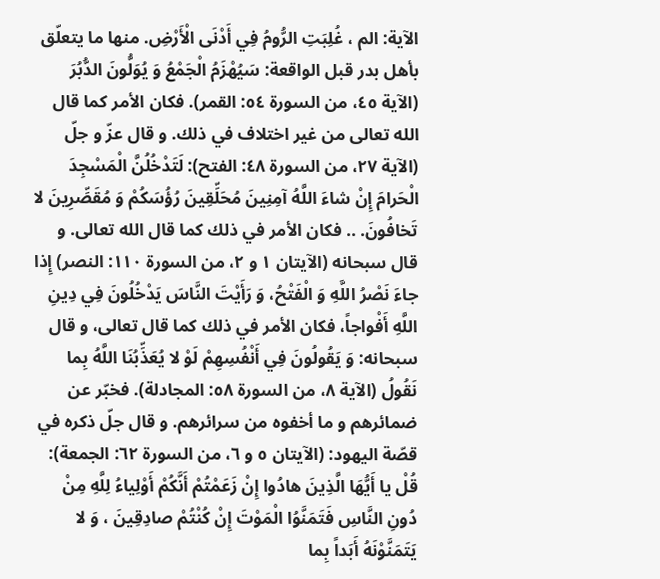الآية: الم ، غُلِبَتِ الرُّومُ فِي أَدْنَى الْأَرْضِ. منها ما يتعلّق بأهل بدر قبل الواقعة: سَيُهْزَمُ الْجَمْعُ وَ يُوَلُّونَ الدُّبُرَ (الآية ٤٥، من السورة ٥٤: القمر). فكان الأمر كما قال الله تعالى من غير اختلاف في ذلك. و قال عزّ و جلّ (الآية ٢۷، من السورة ٤۸: الفتح): لَتَدْخُلُنَّ الْمَسْجِدَ الْحَرامَ إِنْ شاءَ اللَّهُ آمِنِينَ مُحَلِّقِينَ رُؤُسَكُمْ وَ مُقَصِّرِينَ لا تَخافُونَ. .. فكان الأمر في ذلك كما قال الله تعالى. و قال سبحانه (الآيتان ۱ و ٢، من السورة ۱۱۰: النصر) إِذا جاءَ نَصْرُ اللَّهِ وَ الْفَتْحُ، وَ رَأَيْتَ النَّاسَ يَدْخُلُونَ فِي دِينِ اللَّهِ أَفْواجاً، فكان الأمر في ذلك كما قال تعالى، و قال سبحانه: وَ يَقُولُونَ فِي أَنْفُسِهِمْ لَوْ لا يُعَذِّبُنَا اللَّهُ بِما نَقُولُ (الآية ۸، من السورة ٥۸: المجادلة). فخبّر عن ضمائرهم و ما أخفوه من سرائرهم. و قال جلّ ذكره في قصّة اليهود: (الآيتان ٥ و ٦، من السورة ٦٢: الجمعة): قُلْ يا أَيُّهَا الَّذِينَ هادُوا إِنْ زَعَمْتُمْ أَنَّكُمْ أَوْلِياءُ لِلَّهِ مِنْ دُونِ النَّاسِ فَتَمَنَّوُا الْمَوْتَ إِنْ كُنْتُمْ صادِقِينَ ، وَ لا يَتَمَنَّوْنَهُ أَبَداً بِما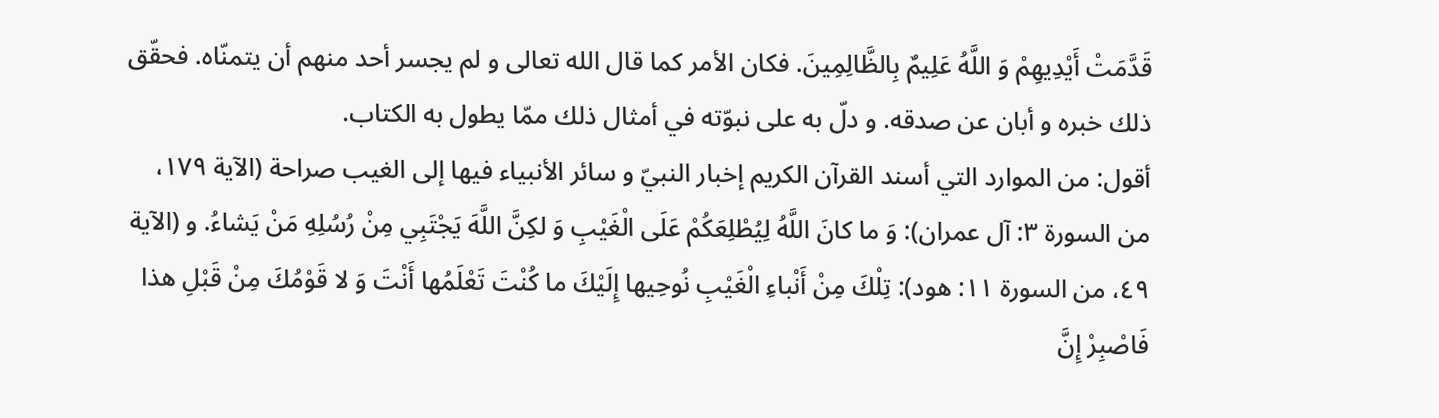قَدَّمَتْ أَيْدِيهِمْ وَ اللَّهُ عَلِيمٌ بِالظَّالِمِينَ. فكان الأمر كما قال الله تعالى و لم يجسر أحد منهم أن يتمنّاه. فحقّق ذلك خبره و أبان عن صدقه. و دلّ به على نبوّته في أمثال ذلك ممّا يطول به الكتاب.
أقول: من الموارد التي أسند القرآن الكريم إخبار النبيّ و سائر الأنبياء فيها إلى الغيب صراحة (الآية ۱۷٩، من السورة ٣: آل عمران): وَ ما كانَ اللَّهُ لِيُطْلِعَكُمْ عَلَى الْغَيْبِ وَ لكِنَّ اللَّهَ يَجْتَبِي مِنْ رُسُلِهِ مَنْ يَشاءُ. و (الآية ٤٩، من السورة ۱۱: هود): تِلْكَ مِنْ أَنْباءِ الْغَيْبِ نُوحِيها إِلَيْكَ ما كُنْتَ تَعْلَمُها أَنْتَ وَ لا قَوْمُكَ مِنْ قَبْلِ هذا فَاصْبِرْ إِنَّ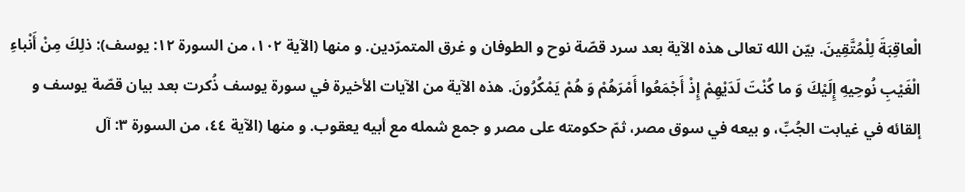الْعاقِبَةَ لِلْمُتَّقِينَ. بيّن الله تعالى هذه الآية بعد سرد قصّة نوح و الطوفان و غرق المتمرّدين. و منها (الآية ۱۰٢، من السورة ۱٢: يوسف): ذلِكَ مِنْ أَنْباءِ الْغَيْبِ نُوحِيهِ إِلَيْكَ وَ ما كُنْتَ لَدَيْهِمْ إِذْ أَجْمَعُوا أَمْرَهُمْ وَ هُمْ يَمْكُرُونَ. هذه الآية من الآيات الأخيرة في سورة يوسف ذُكرت بعد بيان قصّة يوسف و إلقائه في غيابت الجُبِّ، و بيعه في سوق مصر، ثمّ حكومته على مصر و جمع شمله مع أبيه يعقوب. و منها (الآية ٤٤، من السورة ٣: آل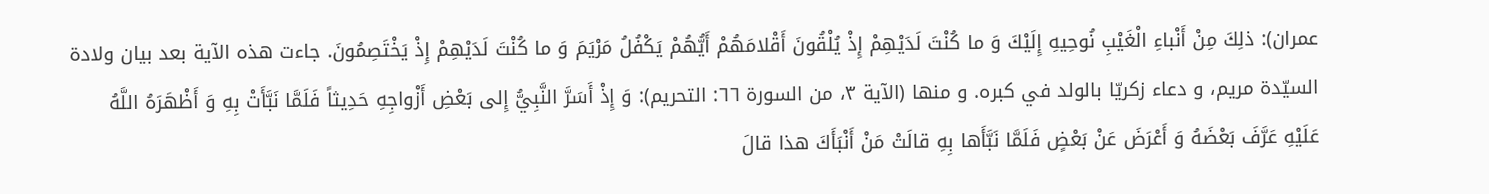عمران): ذلِكَ مِنْ أَنْباءِ الْغَيْبِ نُوحِيهِ إِلَيْكَ وَ ما كُنْتَ لَدَيْهِمْ إِذْ يُلْقُونَ أَقْلامَهُمْ أَيُّهُمْ يَكْفُلُ مَرْيَمَ وَ ما كُنْتَ لَدَيْهِمْ إِذْ يَخْتَصِمُونَ. جاءت هذه الآية بعد بيان ولادة السيّدة مريم، و دعاء زكريّا بالولد في كبره. و منها (الآية ٣، من السورة ٦٦: التحريم): وَ إِذْ أَسَرَّ النَّبِيُّ إِلى بَعْضِ أَزْواجِهِ حَدِيثاً فَلَمَّا نَبَّأَتْ بِهِ وَ أَظْهَرَهُ اللَّهُ عَلَيْهِ عَرَّفَ بَعْضَهُ وَ أَعْرَضَ عَنْ بَعْضٍ فَلَمَّا نَبَّأَها بِهِ قالَتْ مَنْ أَنْبَأَكَ هذا قالَ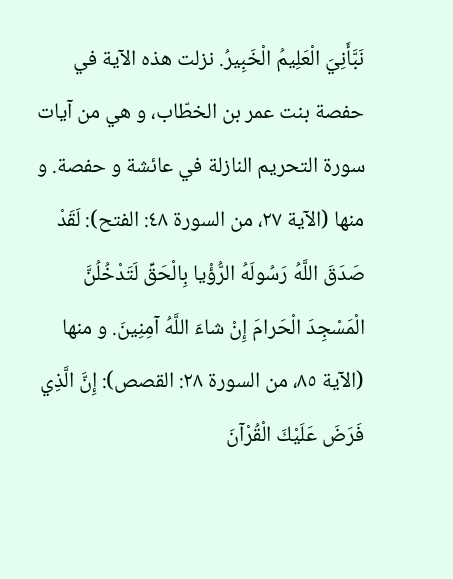نَبَّأَنِيَ الْعَلِيمُ الْخَبِيرُ. نزلت هذه الآية في حفصة بنت عمر بن الخطّاب، و هي من آيات سورة التحريم النازلة في عائشة و حفصة. و منها (الآية ٢۷، من السورة ٤۸: الفتح): لَقَدْ صَدَقَ اللَّهُ رَسُولَهُ الرُّؤْيا بِالْحَقِّ لَتَدْخُلُنَّ الْمَسْجِدَ الْحَرامَ إِنْ شاءَ اللَّهُ آمِنِينَ. و منها (الآية ۸٥، من السورة ٢۸: القصص): إِنَّ الَّذِي فَرَضَ عَلَيْكَ الْقُرْآنَ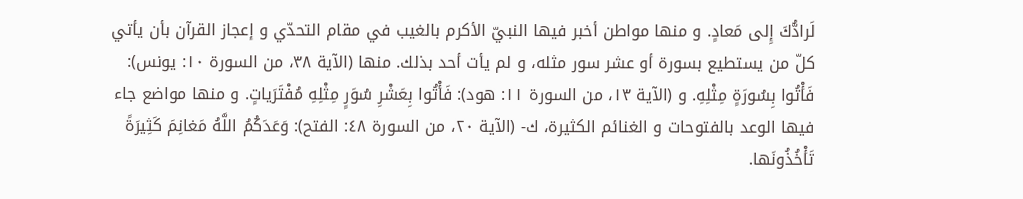لَرادُّكَ إِلى مَعادٍ. و منها مواطن أخبر فيها النبيّ الأكرم بالغيب في مقام التحدّي و إعجاز القرآن بأن يأتي كلّ من يستطيع بسورة أو عشر سور مثله، و لم يأت أحد بذلك. منها (الآية ٣۸، من السورة ۱۰: يونس): فَأْتُوا بِسُورَةٍ مِثْلِهِ. و (الآية ۱٣، من السورة ۱۱: هود): فَأْتُوا بِعَشْرِ سُوَرٍ مِثْلِهِ مُفْتَرَياتٍ. و منها مواضع جاء فيها الوعد بالفتوحات و الغنائم الكثيرة، ك- (الآية ٢۰، من السورة ٤۸: الفتح): وَعَدَكُمُ اللَّهُ مَغانِمَ كَثِيرَةً تَأْخُذُونَها.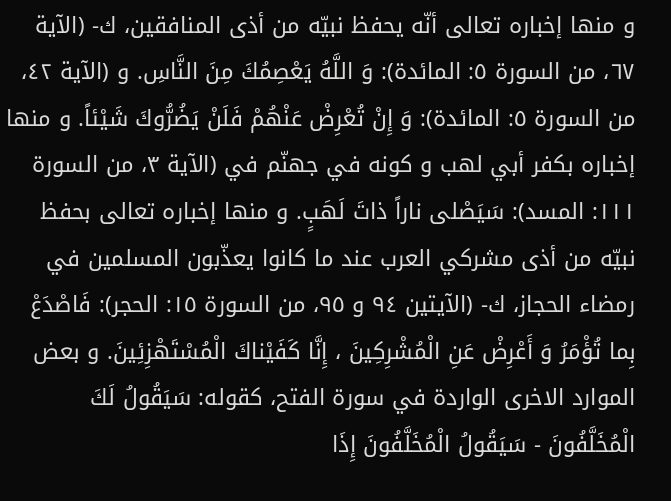و منها إخباره تعالى أنّه يحفظ نبيّه من أذى المنافقين، ك- (الآية ٦۷، من السورة ٥: المائدة): وَ اللَّهُ يَعْصِمُكَ مِنَ النَّاسِ. و (الآية ٤٢، من السورة ٥: المائدة): وَ إِنْ تُعْرِضْ عَنْهُمْ فَلَنْ يَضُرُّوكَ شَيْئاً. و منها إخباره بكفر أبي لهب و كونه في جهنّم في (الآية ٣، من السورة ۱۱۱: المسد): سَيَصْلى ناراً ذاتَ لَهَبٍ. و منها إخباره تعالى بحفظ نبيّه من أذى مشركي العرب عند ما كانوا يعذّبون المسلمين في رمضاء الحجاز، ك- (الآيتين ٩٤ و ٩٥، من السورة ۱٥: الحجر): فَاصْدَعْ بِما تُؤْمَرُ وَ أَعْرِضْ عَنِ الْمُشْرِكِينَ ، إِنَّا كَفَيْناكَ الْمُسْتَهْزِئِينَ. و بعض الموارد الاخرى الواردة في سورة الفتح، كقوله: سَيَقُولُ لَكَ الْمُخَلَّفُونَ - سَيَقُولُ الْمُخَلَّفُونَ إِذَا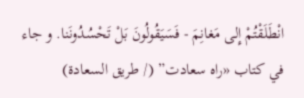انْطَلَقْتُمْ إِلى مَغانِمَ - فَسَيَقُولُونَ بَلْ تَحْسُدُونَنا. و جاء في كتاب «راه سعادت” (/ طريق السعادة)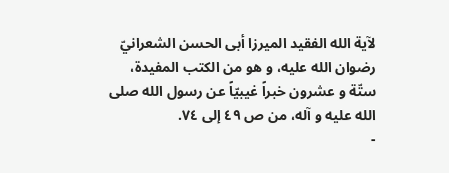لآية الله الفقيد الميرزا أبى الحسن الشعرانيّ رضوان الله عليه، و هو من الكتب المفيدة، ستّة و عشرون خبراً غيبيّاً عن رسول الله صلى الله عليه و آله، من ص ٤٩ إلى ۷٤.
-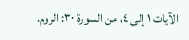الآيات ۱ إلى ٤، من السورة ٣۰: الروم.